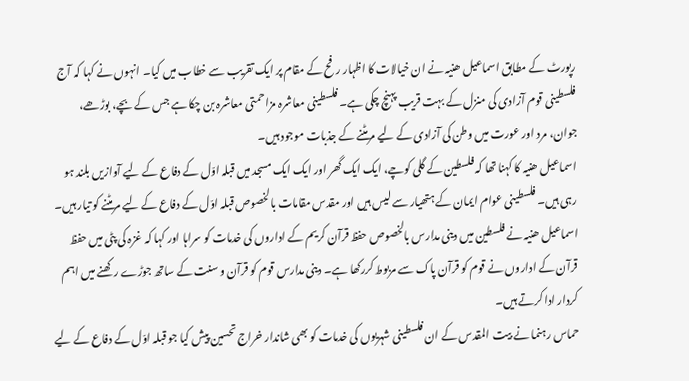رپورٹ کے مطابق اسماعیل ھنیہ نے ان خیالات کا اظہار رفح کے مقام پر ایک تقریب سے خطاب میں کیا۔ انہوں نے کہا کہ آج فلسطینی قوم آزادی کی منزل کے بہت قریب پہنچ چکی ہے۔ فلسطینی معاشرہ مزاحمتی معاشرہ بن چکا ہے جس کے بچے، بوڑھے، جوان، مرد اور عورت میں وطن کی آزادی کے لیے مرمٹنے کے جذبات موجود ہیں۔
اسماعیل ھنیہ کا کہنا تھا کہ فلسطین کے گلی کوچے، ایک ایک گھر اور ایک ایک مسجد میں قبلہ اوّل کے دفاع کے لیے آوازیں بلند ہو رہی ہیں۔ فلسطینی عوام ایمان کے ہتھیار سے لیس ہیں اور مقدس مقامات بالخصوص قبلہ اوّل کے دفاع کے لیے مرمٹنے کو تیار ہیں۔
اسماعیل ھنیہ نے فلسطین میں دینی مدارس بالخصوص حفظ قرآن کریم کے اداروں کی خدمات کو سراہا اور کہا کہ غزہ کی پٹی میں حفظ قرآن کے اداروں نے قوم کو قرآن پاک سے مربوط کررکھا ہے۔ دینی مدارس قوم کو قرآن و سنت کے ساتھ جوڑے رکھنے میں اہم کردار ادا کرتے ہیں۔
حماس رہنما نے بیت المقدس کے ان فلسطینی شہریوں کی خدمات کو بھی شاندار خراج تحسین پیش کیا جو قبلہ اوّل کے دفاع کے لیے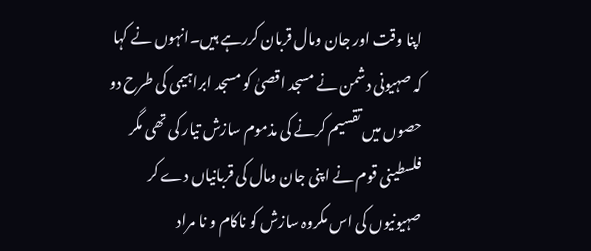اپنا وقت اور جان ومال قربان کررہے ہیں۔انہوں نے کہا کہ صہیونی دشمن نے مسجد اقصیٰ کو مسجد ابراہیمی کی طرح دو حصوں میں تقسیم کرنے کی مذموم سازش تیار کی تھی مگر فلسطینی قوم نے اپنی جان ومال کی قربانیاں دے کر صہیونیوں کی اس مکروہ سازش کو ناکام و نا مراد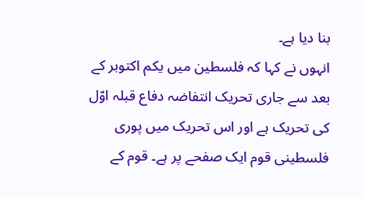بنا دیا ہے۔
انہوں نے کہا کہ فلسطین میں یکم اکتوبر کے بعد سے جاری تحریک انتفاضہ دفاع قبلہ اوّل کی تحریک ہے اور اس تحریک میں پوری فلسطینی قوم ایک صفحے پر ہے۔ قوم کے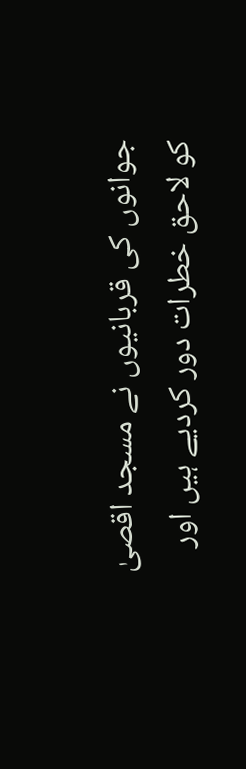جوانوں کی قربانیوں نے مسجد اقصیٰ کو لاحق خطرات دور کردیے ہیں اور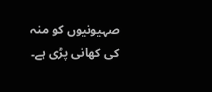صہیونیوں کو منہ کی کھانی پڑی ہے۔